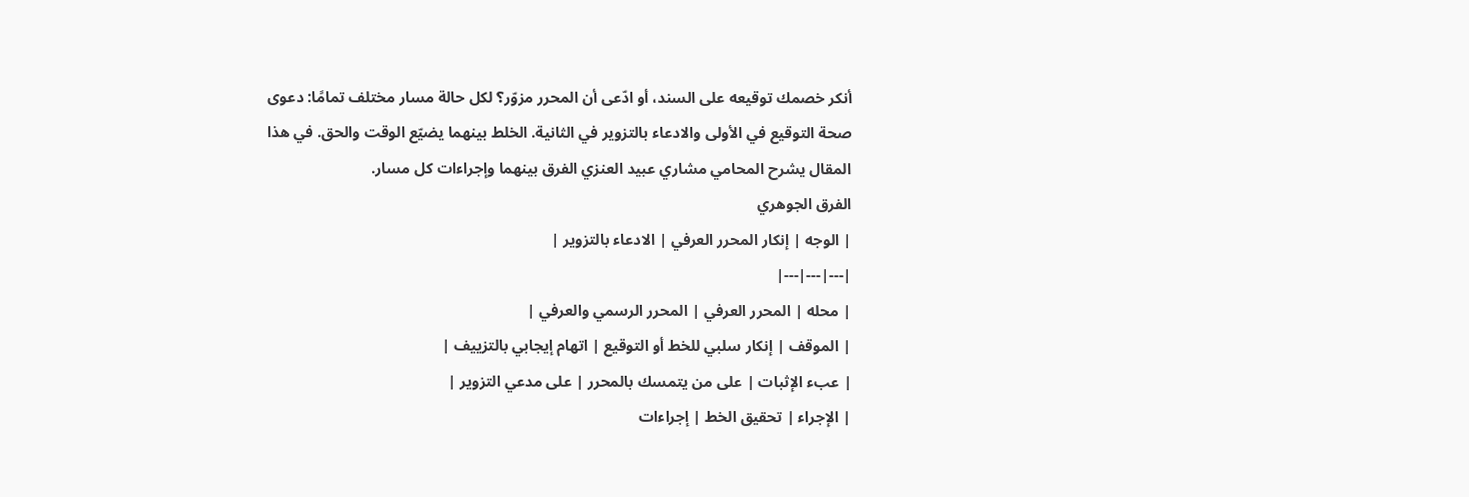أنكر خصمك توقيعه على السند، أو ادّعى أن المحرر مزوّر؟ لكل حالة مسار مختلف تمامًا: دعوى صحة التوقيع في الأولى والادعاء بالتزوير في الثانية. الخلط بينهما يضيّع الوقت والحق. في هذا المقال يشرح المحامي مشاري عبيد العنزي الفرق بينهما وإجراءات كل مسار.
الفرق الجوهري
| الوجه | إنكار المحرر العرفي | الادعاء بالتزوير |
|---|---|---|
| محله | المحرر العرفي | المحرر الرسمي والعرفي |
| الموقف | إنكار سلبي للخط أو التوقيع | اتهام إيجابي بالتزييف |
| عبء الإثبات | على من يتمسك بالمحرر | على مدعي التزوير |
| الإجراء | تحقيق الخط | إجراءات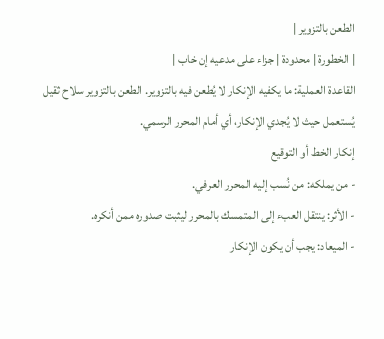الطعن بالتزوير |
| الخطورة | محدودة | جزاء على مدعيه إن خاب |
القاعدة العملية: ما يكفيه الإنكار لا يُطعن فيه بالتزوير. الطعن بالتزوير سلاح ثقيل يُستعمل حيث لا يُجدي الإنكار، أي أمام المحرر الرسمي.
إنكار الخط أو التوقيع
- من يملكه: من نُسب إليه المحرر العرفي.
- الأثر: ينتقل العبء إلى المتمسك بالمحرر ليثبت صدوره ممن أنكره.
- الميعاد: يجب أن يكون الإنكار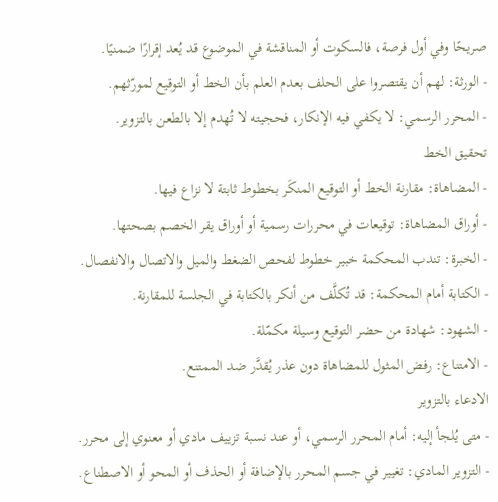صريحًا وفي أول فرصة، فالسكوت أو المناقشة في الموضوع قد يُعد إقرارًا ضمنيًا.
- الورثة: لهم أن يقتصروا على الحلف بعدم العلم بأن الخط أو التوقيع لمورّثهم.
- المحرر الرسمي: لا يكفي فيه الإنكار، فحجيته لا تُهدم إلا بالطعن بالتزوير.
تحقيق الخط
- المضاهاة: مقارنة الخط أو التوقيع المنكَر بخطوط ثابتة لا نزاع فيها.
- أوراق المضاهاة: توقيعات في محررات رسمية أو أوراق يقر الخصم بصحتها.
- الخبرة: تندب المحكمة خبير خطوط لفحص الضغط والميل والاتصال والانفصال.
- الكتابة أمام المحكمة: قد تُكلَّف من أنكر بالكتابة في الجلسة للمقارنة.
- الشهود: شهادة من حضر التوقيع وسيلة مكمّلة.
- الامتناع: رفض المثول للمضاهاة دون عذر يُقدَّر ضد الممتنع.
الادعاء بالتزوير
- متى يُلجأ إليه: أمام المحرر الرسمي، أو عند نسبة تزييف مادي أو معنوي إلى محرر.
- التزوير المادي: تغيير في جسم المحرر بالإضافة أو الحذف أو المحو أو الاصطناع.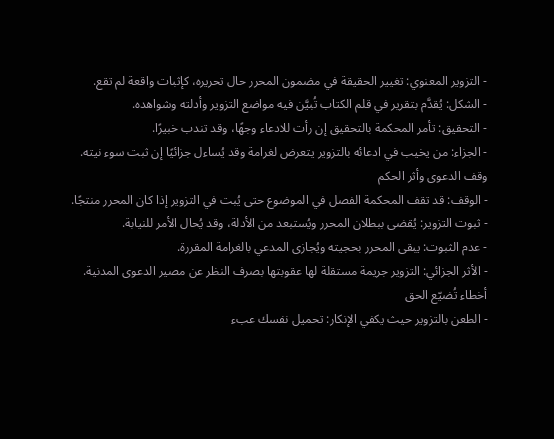- التزوير المعنوي: تغيير الحقيقة في مضمون المحرر حال تحريره، كإثبات واقعة لم تقع.
- الشكل: يُقدَّم بتقرير في قلم الكتاب تُبيَّن فيه مواضع التزوير وأدلته وشواهده.
- التحقيق: تأمر المحكمة بالتحقيق إن رأت للادعاء وجهًا، وقد تندب خبيرًا.
- الجزاء: من يخيب في ادعائه بالتزوير يتعرض لغرامة وقد يُساءل جزائيًا إن ثبت سوء نيته.
وقف الدعوى وأثر الحكم
- الوقف: قد تقف المحكمة الفصل في الموضوع حتى يُبت في التزوير إذا كان المحرر منتجًا.
- ثبوت التزوير: يُقضى ببطلان المحرر ويُستبعد من الأدلة، وقد يُحال الأمر للنيابة.
- عدم الثبوت: يبقى المحرر بحجيته ويُجازى المدعي بالغرامة المقررة.
- الأثر الجزائي: التزوير جريمة مستقلة لها عقوبتها بصرف النظر عن مصير الدعوى المدنية.
أخطاء تُضيّع الحق
- الطعن بالتزوير حيث يكفي الإنكار: تحميل نفسك عبء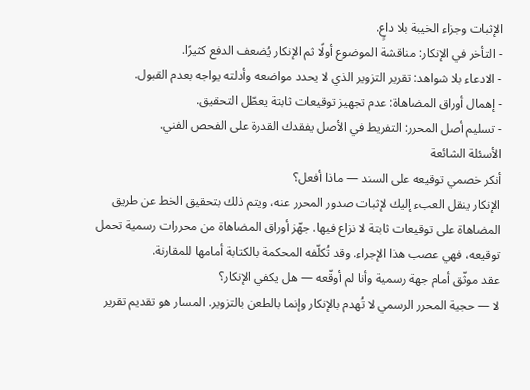الإثبات وجزاء الخيبة بلا داعٍ.
- التأخر في الإنكار: مناقشة الموضوع أولًا ثم الإنكار يُضعف الدفع كثيرًا.
- الادعاء بلا شواهد: تقرير التزوير الذي لا يحدد مواضعه وأدلته يواجه بعدم القبول.
- إهمال أوراق المضاهاة: عدم تجهيز توقيعات ثابتة يعطّل التحقيق.
- تسليم أصل المحرر: التفريط في الأصل يفقدك القدرة على الفحص الفني.
الأسئلة الشائعة
أنكر خصمي توقيعه على السند — ماذا أفعل؟
الإنكار ينقل العبء إليك لإثبات صدور المحرر عنه، ويتم ذلك بتحقيق الخط عن طريق المضاهاة على توقيعات ثابتة لا نزاع فيها. جهّز أوراق المضاهاة من محررات رسمية تحمل توقيعه، فهي عصب هذا الإجراء. وقد تُكلّفه المحكمة بالكتابة أمامها للمقارنة.
عقد موثّق أمام جهة رسمية وأنا لم أوقّعه — هل يكفي الإنكار؟
لا — حجية المحرر الرسمي لا تُهدم بالإنكار وإنما بالطعن بالتزوير. المسار هو تقديم تقرير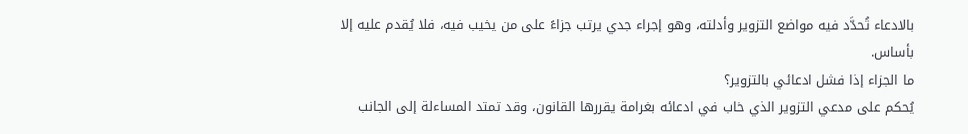بالادعاء تُحدَّد فيه مواضع التزوير وأدلته، وهو إجراء جدي يرتب جزاءً على من يخيب فيه، فلا يُقدم عليه إلا بأساس.
ما الجزاء إذا فشل ادعائي بالتزوير؟
يُحكم على مدعي التزوير الذي خاب في ادعائه بغرامة يقررها القانون، وقد تمتد المساءلة إلى الجانب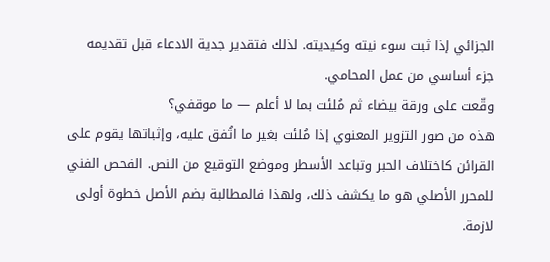الجزائي إذا ثبت سوء نيته وكيديته. لذلك فتقدير جدية الادعاء قبل تقديمه جزء أساسي من عمل المحامي.
وقّعت على ورقة بيضاء ثم مُلئت بما لا أعلم — ما موقفي؟
هذه من صور التزوير المعنوي إذا مُلئت بغير ما اتُفق عليه، وإثباتها يقوم على القرائن كاختلاف الحبر وتباعد الأسطر وموضع التوقيع من النص. الفحص الفني للمحرر الأصلي هو ما يكشف ذلك، ولهذا فالمطالبة بضم الأصل خطوة أولى لازمة.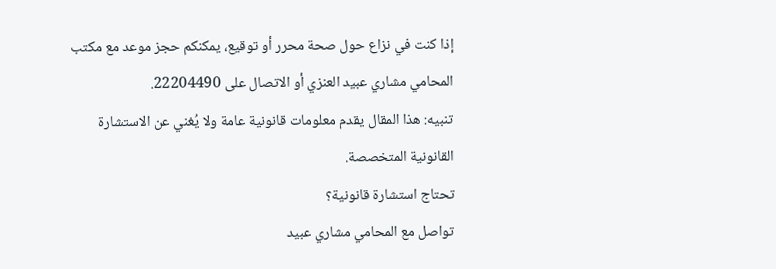إذا كنت في نزاع حول صحة محرر أو توقيع، يمكنكم حجز موعد مع مكتب المحامي مشاري عبيد العنزي أو الاتصال على 22204490.
تنبيه: هذا المقال يقدم معلومات قانونية عامة ولا يُغني عن الاستشارة القانونية المتخصصة.
تحتاج استشارة قانونية؟
تواصل مع المحامي مشاري عبيد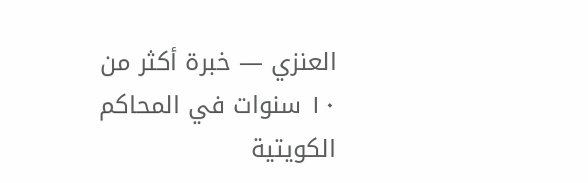العنزي — خبرة أكثر من ١٠ سنوات في المحاكم الكويتية